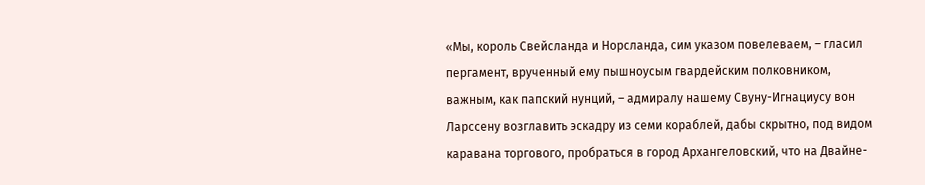«Мы, король Свейсланда и Норсланда, сим указом повелеваем, – гласил пергамент, врученный ему пышноусым гвардейским полковником, важным, как папский нунций, – адмиралу нашему Свуну-Игнациусу вон Ларссену возглавить эскадру из семи кораблей, дабы скрытно, под видом каравана торгового, пробраться в город Архангеловский, что на Двайне-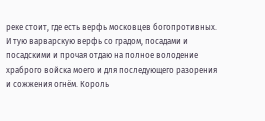реке стоит, где есть верфь московцев богопротивных. И тую варварскую верфь со градом, посадами и посадскими и прочая отдаю на полное володение храброго войска моего и для последующего разорения и сожжения огнём. Король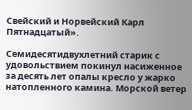Свейский и Норвейский Карл Пятнадцатый».

Семидесятидвухлетний старик с удовольствием покинул насиженное за десять лет опалы кресло у жарко натопленного камина. Морской ветер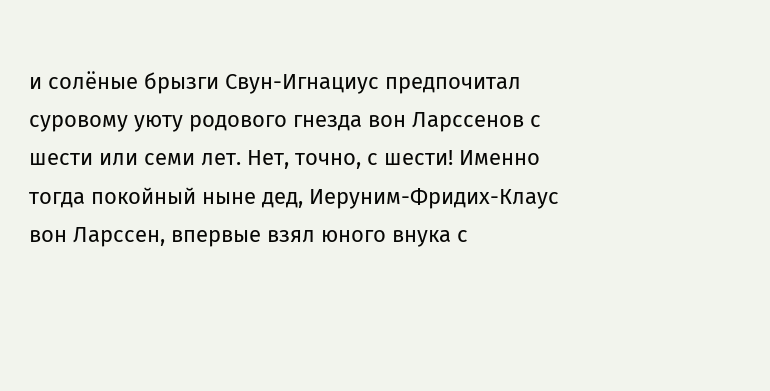и солёные брызги Свун-Игнациус предпочитал суровому уюту родового гнезда вон Ларссенов с шести или семи лет. Нет, точно, с шести! Именно тогда покойный ныне дед, Иеруним-Фридих-Клаус вон Ларссен, впервые взял юного внука с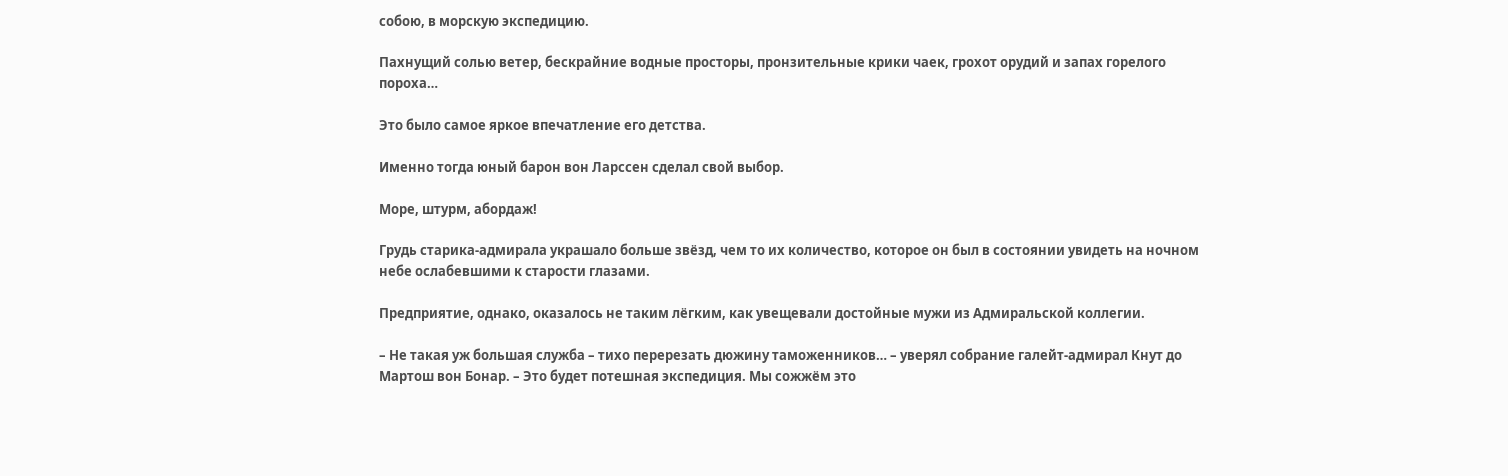собою, в морскую экспедицию.

Пахнущий солью ветер, бескрайние водные просторы, пронзительные крики чаек, грохот орудий и запах горелого пороха…

Это было самое яркое впечатление его детства.

Именно тогда юный барон вон Ларссен сделал свой выбор.

Море, штурм, абордаж!

Грудь старика-адмирала украшало больше звёзд, чем то их количество, которое он был в состоянии увидеть на ночном небе ослабевшими к старости глазами.

Предприятие, однако, оказалось не таким лёгким, как увещевали достойные мужи из Адмиральской коллегии.

– Не такая уж большая служба – тихо перерезать дюжину таможенников… – уверял собрание галейт-адмирал Кнут до Мартош вон Бонар. – Это будет потешная экспедиция. Мы сожжём это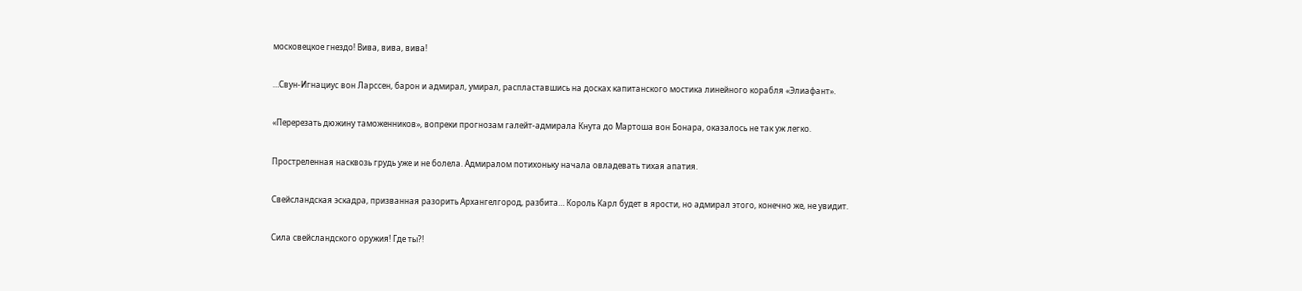московецкое гнездо! Вива, вива, вива!

…Свун-Игнациус вон Ларссен, барон и адмирал, умирал, распластавшись на досках капитанского мостика линейного корабля «Элиафант».

«Перерезать дюжину таможенников», вопреки прогнозам галейт-адмирала Кнута до Мартоша вон Бонара, оказалось не так уж легко.

Простреленная насквозь грудь уже и не болела. Адмиралом потихоньку начала овладевать тихая апатия.

Свейсландская эскадра, призванная разорить Архангелгород, разбита… Король Карл будет в ярости, но адмирал этого, конечно же, не увидит.

Сила свейсландского оружия! Где ты?!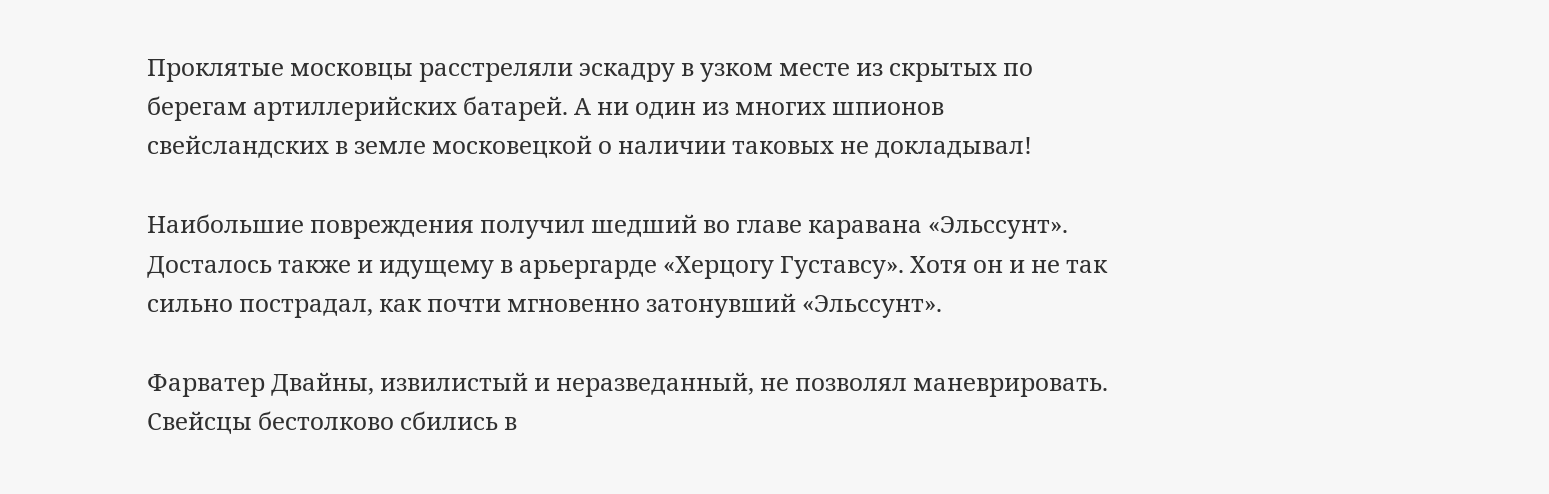Проклятые московцы расстреляли эскадру в узком месте из скрытых по берегам артиллерийских батарей. А ни один из многих шпионов свейсландских в земле московецкой о наличии таковых не докладывал!

Наибольшие повреждения получил шедший во главе каравана «Эльссунт». Досталось также и идущему в арьергарде «Херцогу Густавсу». Хотя он и не так сильно пострадал, как почти мгновенно затонувший «Эльссунт».

Фарватер Двайны, извилистый и неразведанный, не позволял маневрировать. Свейсцы бестолково сбились в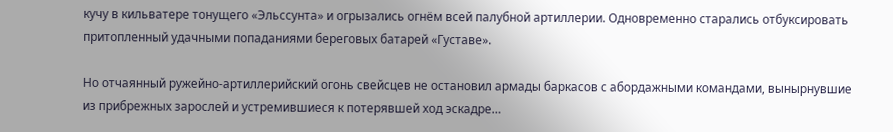кучу в кильватере тонущего «Эльссунта» и огрызались огнём всей палубной артиллерии. Одновременно старались отбуксировать притопленный удачными попаданиями береговых батарей «Густаве».

Но отчаянный ружейно-артиллерийский огонь свейсцев не остановил армады баркасов с абордажными командами, вынырнувшие из прибрежных зарослей и устремившиеся к потерявшей ход эскадре…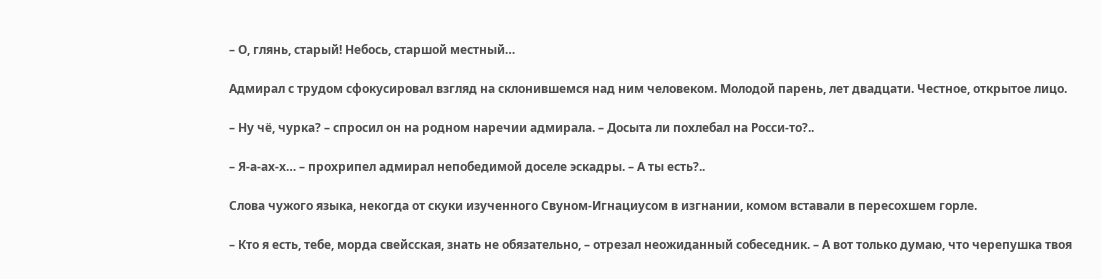– О, глянь, старый! Небось, старшой местный…

Адмирал с трудом сфокусировал взгляд на склонившемся над ним человеком. Молодой парень, лет двадцати. Честное, открытое лицо.

– Ну чё, чурка? – спросил он на родном наречии адмирала. – Досыта ли похлебал на Росси-то?..

– Я-а-ах-х… – прохрипел адмирал непобедимой доселе эскадры. – А ты есть?..

Слова чужого языка, некогда от скуки изученного Свуном-Игнациусом в изгнании, комом вставали в пересохшем горле.

– Кто я есть, тебе, морда свейсская, знать не обязательно, – отрезал неожиданный собеседник. – А вот только думаю, что черепушка твоя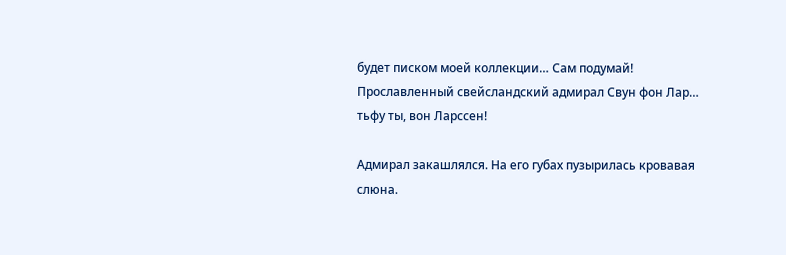будет писком моей коллекции… Сам подумай! Прославленный свейсландский адмирал Свун фон Лар… тьфу ты, вон Ларссен!

Адмирал закашлялся. На его губах пузырилась кровавая слюна.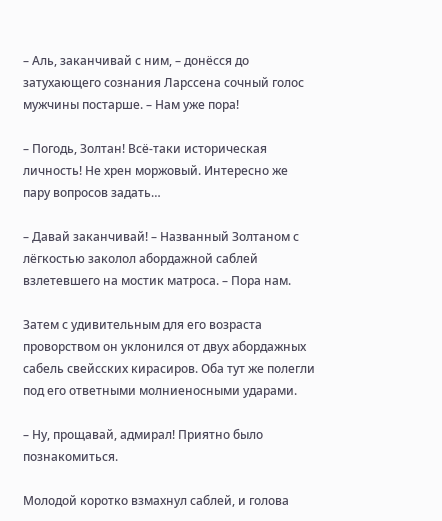– Аль, заканчивай с ним, – донёсся до затухающего сознания Ларссена сочный голос мужчины постарше. – Нам уже пора!

– Погодь, Золтан! Всё-таки историческая личность! Не хрен моржовый. Интересно же пару вопросов задать…

– Давай заканчивай! – Названный Золтаном с лёгкостью заколол абордажной саблей взлетевшего на мостик матроса. – Пора нам.

Затем с удивительным для его возраста проворством он уклонился от двух абордажных сабель свейсских кирасиров. Оба тут же полегли под его ответными молниеносными ударами.

– Ну, прощавай, адмирал! Приятно было познакомиться.

Молодой коротко взмахнул саблей, и голова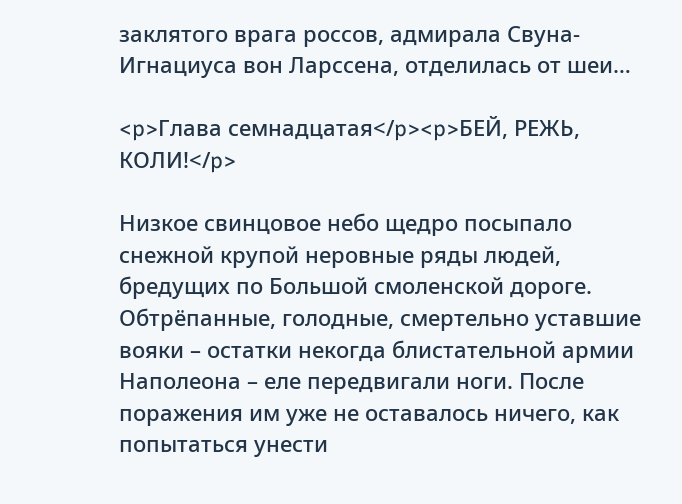заклятого врага россов, адмирала Свуна-Игнациуса вон Ларссена, отделилась от шеи…

<p>Глава семнадцатая</p><p>БЕЙ, РЕЖЬ, КОЛИ!</p>

Низкое свинцовое небо щедро посыпало снежной крупой неровные ряды людей, бредущих по Большой смоленской дороге. Обтрёпанные, голодные, смертельно уставшие вояки – остатки некогда блистательной армии Наполеона – еле передвигали ноги. После поражения им уже не оставалось ничего, как попытаться унести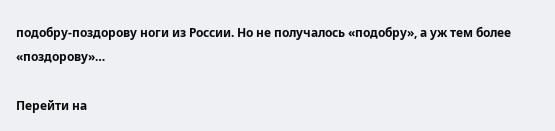подобру-поздорову ноги из России. Но не получалось «подобру», а уж тем более «поздорову»…

Перейти на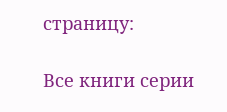страницу:

Все книги серии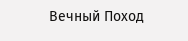Вечный Поход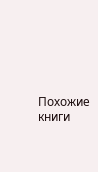Похожие книги